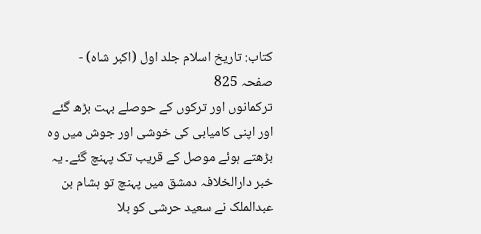کتاب: تاریخ اسلام جلد اول (اکبر شاہ) - صفحہ 825
ترکمانوں اور ترکوں کے حوصلے بہت بڑھ گئے اور اپنی کامیابی کی خوشی اور جوش میں وہ بڑھتے ہوئے موصل کے قریب تک پہنچ گئے۔ یہ خبر دارالخلافہ دمشق میں پہنچ تو ہشام بن عبدالملک نے سعید حرشی کو بلا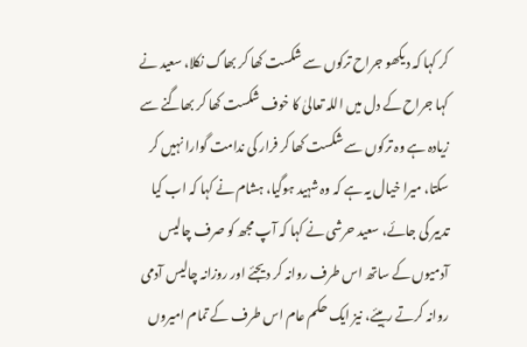کر کہا کہ دیکھو جراح ترکوں سے شکست کھا کر بھاگ نکلا، سعید نے کہا جراح کے دل میں اللہ تعالیٰ کا خوف شکست کھا کر بھاگنے سے زیادہ ہے وہ ترکوں سے شکست کھا کر فرار کی ندامت گوارا نہیں کر سکتا، میرا خیال یہ ہے کہ وہ شہید ہوگیا، ہشام نے کہا کہ اب کیا تدبیر کی جائے، سعید حرشی نے کہا کہ آپ مجھ کو صرف چالیس آدمیوں کے ساتھ اس طرف روانہ کر دیجئے اور روزانہ چالیس آدمی روانہ کرتے رہیئے، نیز ایک حکم عام اس طرف کے تمام امیروں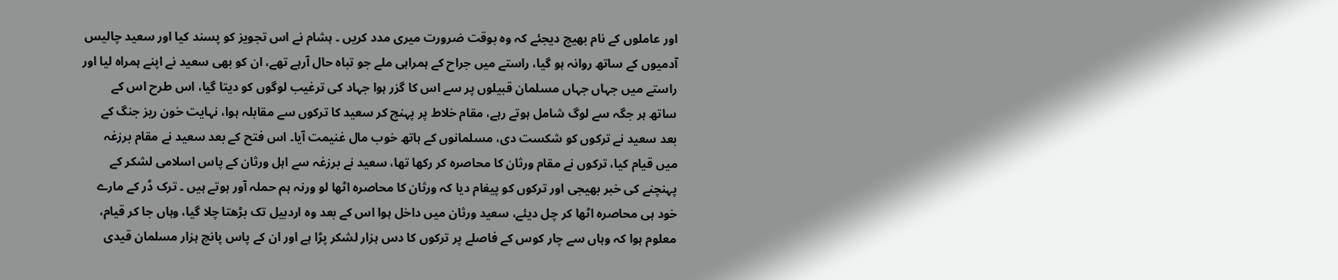اور عاملوں کے نام بھیج دیجئے کہ وہ بوقت ضرورت میری مدد کریں ۔ ہشام نے اس تجویز کو پسند کیا اور سعید چالیس آدمیوں کے ساتھ روانہ ہو گیا، راستے میں جراح کے ہمراہی ملے جو تباہ حال آرہے تھے، ان کو بھی سعید نے اپنے ہمراہ لیا اور راستے میں جہاں جہاں مسلمان قبیلوں پر سے اس کا گزر ہوا جہاد کی ترغیب لوگوں کو دیتا گیا، اس طرح اس کے ساتھ ہر جگہ سے لوگ شامل ہوتے رہے، مقام خلاط پر پہنچ کر سعید کا ترکوں سے مقابلہ ہوا، نہایت خون ریز جنگ کے بعد سعید نے ترکوں کو شکست دی، مسلمانوں کے ہاتھ خوب مال غنیمت آیا۔ اس فتح کے بعد سعید نے مقام برزغہ میں قیام کیا، ترکوں نے مقام ورثان کا محاصرہ کر رکھا تھا، سعید نے برزغہ سے اہل ورثان کے پاس اسلامی لشکر کے پہنچنے کی خبر بھیجی اور ترکوں کو پیغام دیا کہ ورثان کا محاصرہ اٹھا لو ورنہ ہم حملہ آور ہوتے ہیں ۔ ترک ڈر کے مارے خود ہی محاصرہ اٹھا کر چل دیئے، سعید ورثان میں داخل ہوا اس کے بعد وہ اردبیل تک بڑھتا چلا گیا، وہاں جا کر قیام، معلوم ہوا کہ وہاں سے چار کوس کے فاصلے پر ترکوں کا دس ہزار لشکر پڑا ہے اور ان کے پاس پانچ ہزار مسلمان قیدی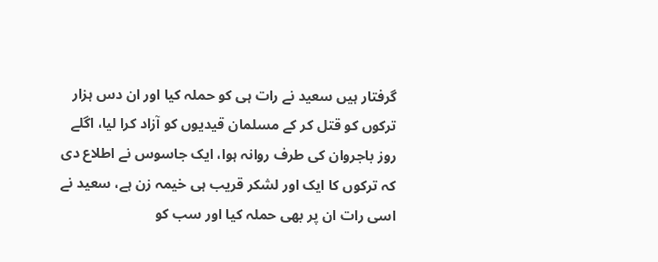گرفتار ہیں سعید نے رات ہی کو حملہ کیا اور ان دس ہزار ترکوں کو قتل کر کے مسلمان قیدیوں کو آزاد کرا لیا، اگلے روز باجروان کی طرف روانہ ہوا، ایک جاسوس نے اطلاع دی کہ ترکوں کا ایک اور لشکر قریب ہی خیمہ زن ہے، سعید نے اسی رات ان پر بھی حملہ کیا اور سب کو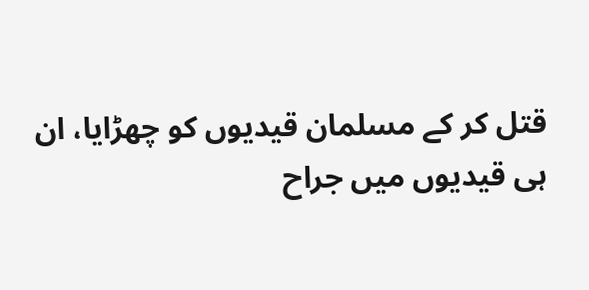قتل کر کے مسلمان قیدیوں کو چھڑایا، ان ہی قیدیوں میں جراح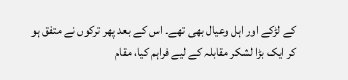کے لڑکے اور اہل وعیال بھی تھے۔ اس کے بعد پھر ترکوں نے متفق ہو کر ایک بڑا لشکر مقابلہ کے لیے فراہم کیا، مقام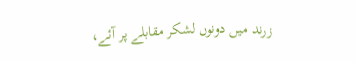زرند میں دونوں لشکر مقابلے پر آئے،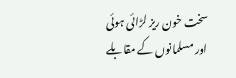سخت خون ریز لڑائی ہوئی اور مسلمانوں کے مقابلے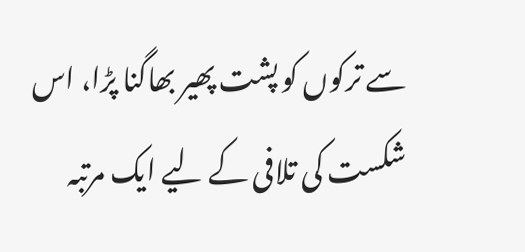سے ترکوں کو پشت پھیر بھاگنا پڑا، اس شکست کی تلافی کے لیے ایک مرتبہ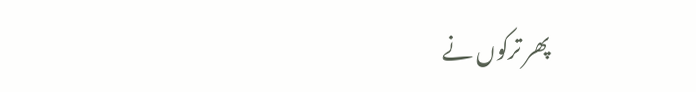پھر ترکوں نے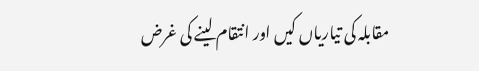مقابلہ کی تیاریاں کیں اور انتقام لینے کی غرض